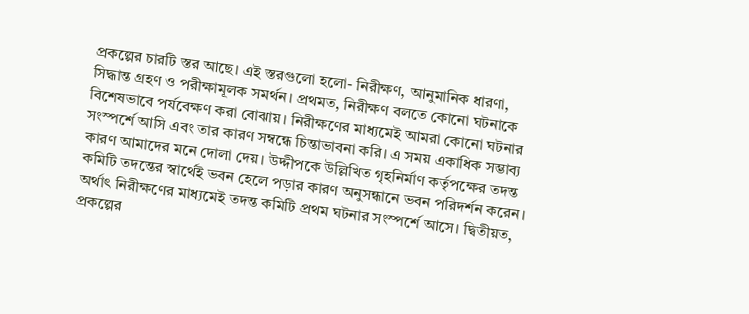প্রকল্পের চারটি স্তর আছে। এই স্তরগুলো হলো- নিরীক্ষণ, আনুমানিক ধারণা, সিদ্ধান্ত গ্রহণ ও পরীক্ষামূলক সমর্থন। প্রথমত, নিরীক্ষণ বলতে কোনো ঘটনাকে বিশেষভাবে পর্যবেক্ষণ করা বোঝায়। নিরীক্ষণের মাধ্যমেই আমরা কোনো ঘটনার সংস্পর্শে আসি এবং তার কারণ সম্বন্ধে চিন্তাভাবনা করি। এ সময় একাধিক সম্ভাব্য কারণ আমাদের মনে দোলা দেয়। উদ্দীপকে উল্লিখিত গৃহনির্মাণ কর্তৃপক্ষের তদন্ত কমিটি তদন্তের স্বার্থেই ভবন হেলে পড়ার কারণ অনুসন্ধানে ভবন পরিদর্শন করেন। অর্থাৎ নিরীক্ষণের মাধ্যমেই তদন্ত কমিটি প্রথম ঘটনার সংস্পর্শে আসে। দ্বিতীয়ত, প্রকল্পের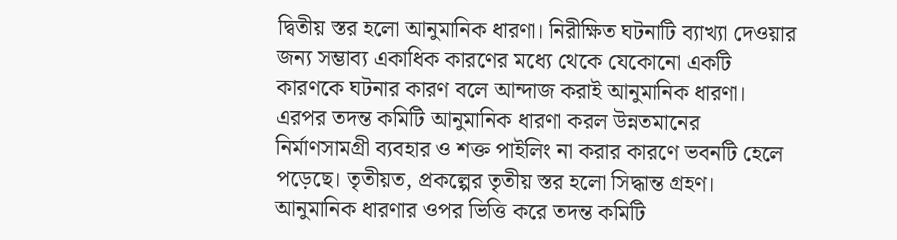দ্বিতীয় স্তর হলো আনুমানিক ধারণা। নিরীক্ষিত ঘটনাটি ব্যাখ্যা দেওয়ার জন্য সম্ভাব্য একাধিক কারণের মধ্যে থেকে যেকোনো একটি কারণকে ঘটনার কারণ বলে আন্দাজ করাই আনুমানিক ধারণা। এরপর তদন্ত কমিটি আনুমানিক ধারণা করল উন্নতমানের নির্মাণসামগ্রী ব্যবহার ও শক্ত পাইলিং না করার কারণে ভবনটি হেলে পড়েছে। তৃতীয়ত, প্রকল্পের তৃতীয় স্তর হলো সিদ্ধান্ত গ্রহণ। আনুমানিক ধারণার ওপর ভিত্তি করে তদন্ত কমিটি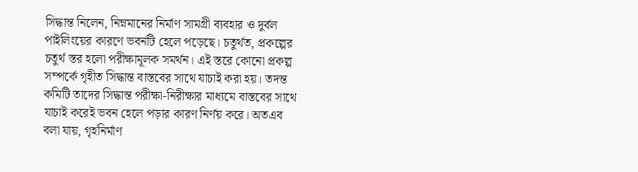সিদ্ধান্ত নিলেন, নিম্নমানের নির্মাণ সামগ্রী ব্যবহার ও দুর্বল পাইলিংয়ের কারণে ভবনটি হেলে পড়েছে। চতুর্থত, প্রকল্পের চতুর্থ স্তর হলো পরীক্ষামূলক সমর্থন। এই স্তরে কোনো প্রকল্প সম্পর্কে গৃহীত সিদ্ধান্ত বাস্তবের সাথে যাচাই করা হয়। তদন্ত কমিটি তাদের সিদ্ধান্ত পরীক্ষা-নিরীক্ষার মাধ্যমে বাস্তবের সাথে যাচাই করেই ভবন হেলে পড়ার কারণ নির্ণয় করে। অতএব বলা যায়, গৃহনির্মাণ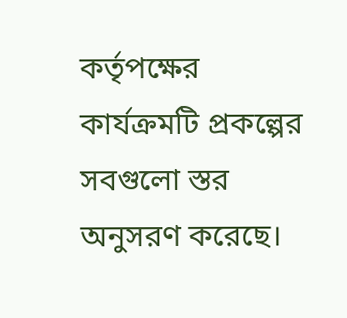কর্তৃপক্ষের কার্যক্রমটি প্রকল্পের সবগুলো স্তর অনুসরণ করেছে।